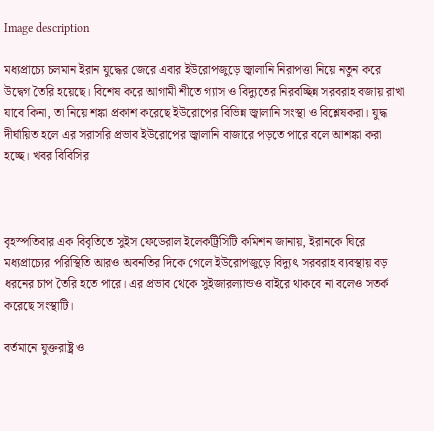Image description

মধ্যপ্রাচ্যে চলমান ইরান যুদ্ধের জেরে এবার ইউরোপজুড়ে জ্বালানি নিরাপত্তা নিয়ে নতুন করে উদ্বেগ তৈরি হয়েছে। বিশেষ করে আগামী শীতে গ্যাস ও বিদ্যুতের নিরবচ্ছিন্ন সরবরাহ বজায় রাখা যাবে কিনা, তা নিয়ে শঙ্কা প্রকাশ করেছে ইউরোপের বিভিন্ন জ্বালানি সংস্থা ও বিশ্লেষকরা। যুদ্ধ দীর্ঘায়িত হলে এর সরাসরি প্রভাব ইউরোপের জ্বালানি বাজারে পড়তে পারে বলে আশঙ্কা করা হচ্ছে। খবর বিবিসির



বৃহস্পতিবার এক বিবৃতিতে সুইস ফেডেরাল ইলেকট্রিসিটি কমিশন জানায়, ইরানকে ঘিরে মধ্যপ্রাচ্যের পরিস্থিতি আরও অবনতির দিকে গেলে ইউরোপজুড়ে বিদ্যুৎ সরবরাহ ব্যবস্থায় বড় ধরনের চাপ তৈরি হতে পারে। এর প্রভাব থেকে সুইজারল্যান্ডও বাইরে থাকবে না বলেও সতর্ক করেছে সংস্থাটি।

বর্তমানে যুক্তরাষ্ট্র ও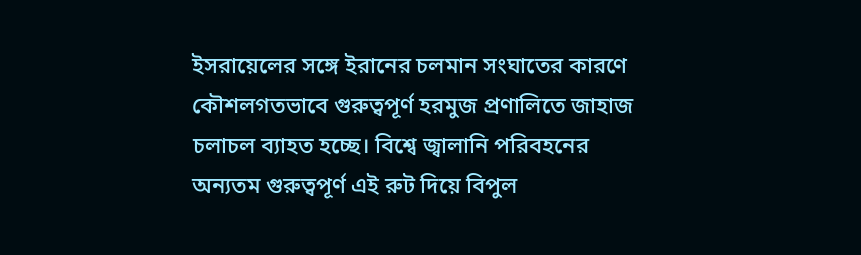ইসরায়েলের সঙ্গে ইরানের চলমান সংঘাতের কারণে কৌশলগতভাবে গুরুত্বপূর্ণ হরমুজ প্রণালিতে জাহাজ চলাচল ব্যাহত হচ্ছে। বিশ্বে জ্বালানি পরিবহনের অন্যতম গুরুত্বপূর্ণ এই রুট দিয়ে বিপুল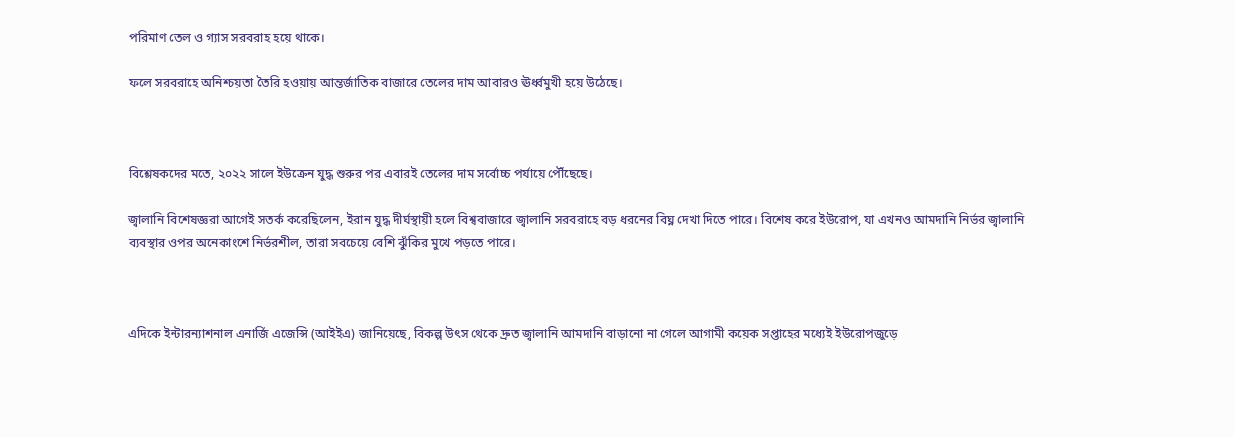পরিমাণ তেল ও গ্যাস সরবরাহ হয়ে থাকে।

ফলে সরবরাহে অনিশ্চয়তা তৈরি হওয়ায় আন্তর্জাতিক বাজারে তেলের দাম আবারও ঊর্ধ্বমুখী হয়ে উঠেছে।



বিশ্লেষকদের মতে, ২০২২ সালে ইউক্রেন যুদ্ধ শুরুর পর এবারই তেলের দাম সর্বোচ্চ পর্যায়ে পৌঁছেছে।

জ্বালানি বিশেষজ্ঞরা আগেই সতর্ক করেছিলেন, ইরান যুদ্ধ দীর্ঘস্থায়ী হলে বিশ্ববাজারে জ্বালানি সরবরাহে বড় ধরনের বিঘ্ন দেখা দিতে পারে। বিশেষ করে ইউরোপ, যা এখনও আমদানি নির্ভর জ্বালানি ব্যবস্থার ওপর অনেকাংশে নির্ভরশীল, তারা সবচেয়ে বেশি ঝুঁকির মুখে পড়তে পারে।



এদিকে ইন্টারন্যাশনাল এনার্জি এজেন্সি (আইইএ) জানিয়েছে, বিকল্প উৎস থেকে দ্রুত জ্বালানি আমদানি বাড়ানো না গেলে আগামী কয়েক সপ্তাহের মধ্যেই ইউরোপজুড়ে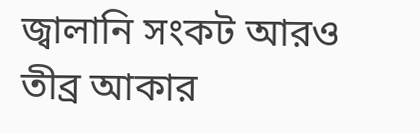জ্বালানি সংকট আরও তীব্র আকার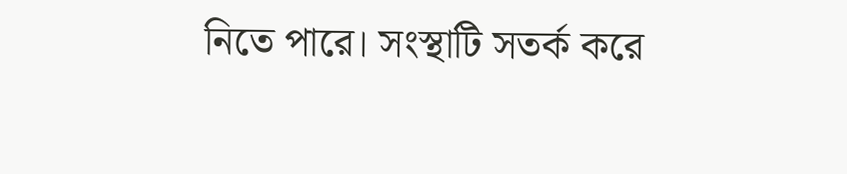নিতে পারে। সংস্থাটি সতর্ক করে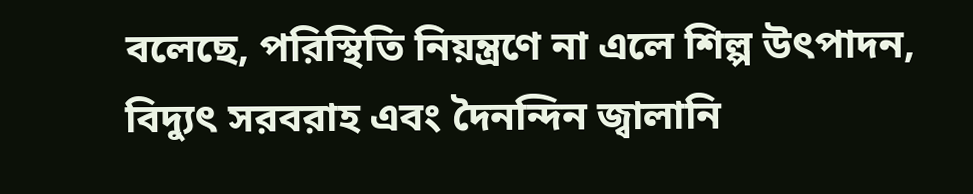বলেছে, পরিস্থিতি নিয়ন্ত্রণে না এলে শিল্প উৎপাদন, বিদ্যুৎ সরবরাহ এবং দৈনন্দিন জ্বালানি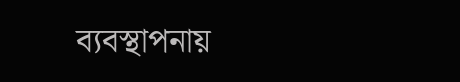ব্যবস্থাপনায়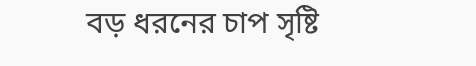বড় ধরনের চাপ সৃষ্টি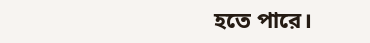হতে পারে।